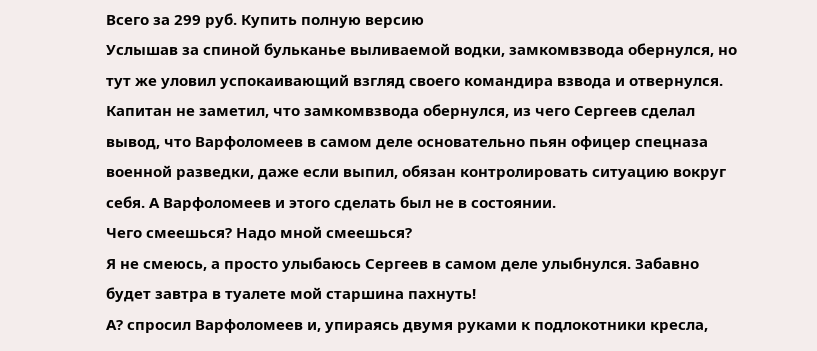Всего за 299 руб. Купить полную версию
Услышав за спиной бульканье выливаемой водки, замкомвзвода обернулся, но тут же уловил успокаивающий взгляд своего командира взвода и отвернулся. Капитан не заметил, что замкомвзвода обернулся, из чего Сергеев сделал вывод, что Варфоломеев в самом деле основательно пьян офицер спецназа военной разведки, даже если выпил, обязан контролировать ситуацию вокруг себя. А Варфоломеев и этого сделать был не в состоянии.
Чего смеешься? Надо мной смеешься?
Я не смеюсь, а просто улыбаюсь Сергеев в самом деле улыбнулся. Забавно будет завтра в туалете мой старшина пахнуть!
А? спросил Варфоломеев и, упираясь двумя руками к подлокотники кресла,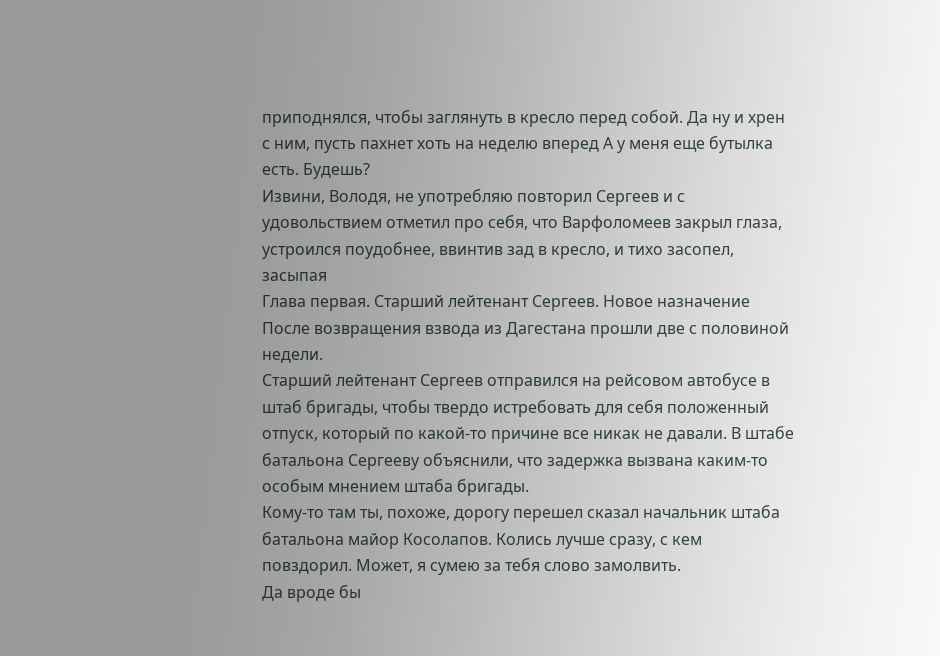приподнялся, чтобы заглянуть в кресло перед собой. Да ну и хрен с ним, пусть пахнет хоть на неделю вперед А у меня еще бутылка есть. Будешь?
Извини, Володя, не употребляю повторил Сергеев и с удовольствием отметил про себя, что Варфоломеев закрыл глаза, устроился поудобнее, ввинтив зад в кресло, и тихо засопел, засыпая
Глава первая. Старший лейтенант Сергеев. Новое назначение
После возвращения взвода из Дагестана прошли две с половиной недели.
Старший лейтенант Сергеев отправился на рейсовом автобусе в штаб бригады, чтобы твердо истребовать для себя положенный отпуск, который по какой-то причине все никак не давали. В штабе батальона Сергееву объяснили, что задержка вызвана каким-то особым мнением штаба бригады.
Кому-то там ты, похоже, дорогу перешел сказал начальник штаба батальона майор Косолапов. Колись лучше сразу, с кем повздорил. Может, я сумею за тебя слово замолвить.
Да вроде бы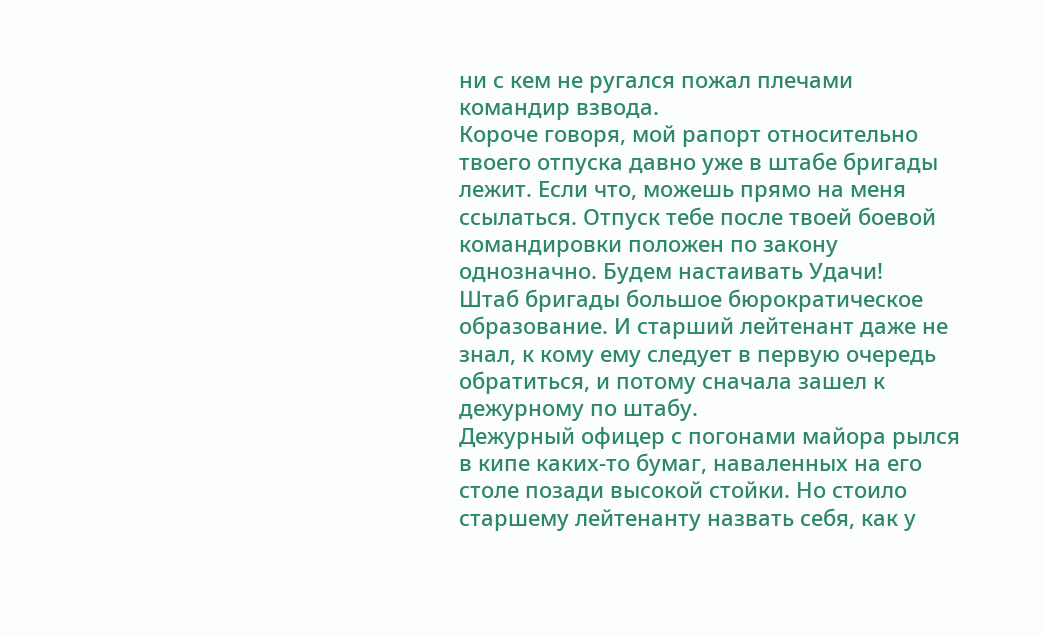ни с кем не ругался пожал плечами командир взвода.
Короче говоря, мой рапорт относительно твоего отпуска давно уже в штабе бригады лежит. Если что, можешь прямо на меня ссылаться. Отпуск тебе после твоей боевой командировки положен по закону однозначно. Будем настаивать Удачи!
Штаб бригады большое бюрократическое образование. И старший лейтенант даже не знал, к кому ему следует в первую очередь обратиться, и потому сначала зашел к дежурному по штабу.
Дежурный офицер с погонами майора рылся в кипе каких-то бумаг, наваленных на его столе позади высокой стойки. Но стоило старшему лейтенанту назвать себя, как у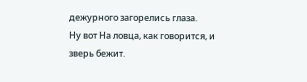дежурного загорелись глаза.
Ну вот На ловца, как говорится, и зверь бежит.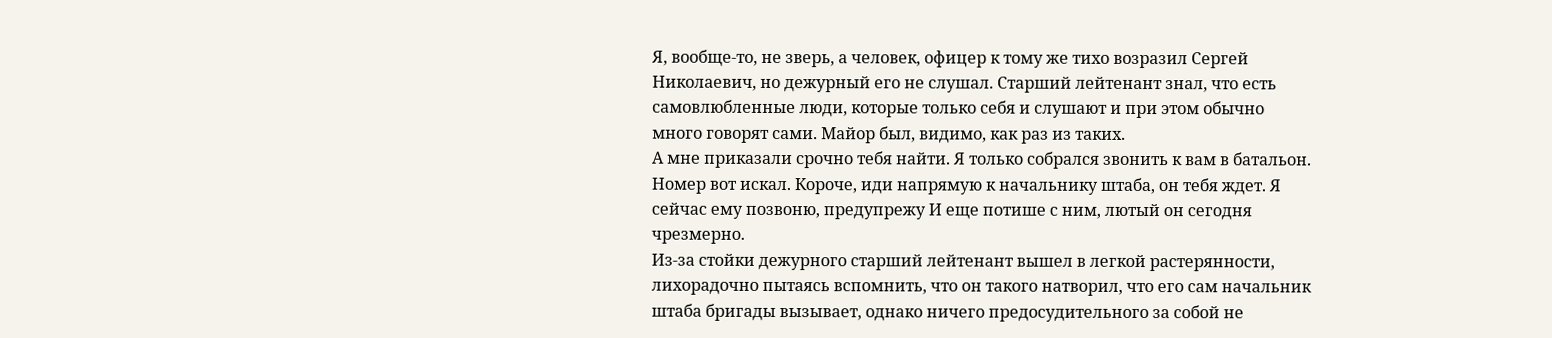Я, вообще-то, не зверь, а человек, офицер к тому же тихо возразил Сергей Николаевич, но дежурный его не слушал. Старший лейтенант знал, что есть самовлюбленные люди, которые только себя и слушают и при этом обычно много говорят сами. Майор был, видимо, как раз из таких.
А мне приказали срочно тебя найти. Я только собрался звонить к вам в батальон. Номер вот искал. Короче, иди напрямую к начальнику штаба, он тебя ждет. Я сейчас ему позвоню, предупрежу И еще потише с ним, лютый он сегодня чрезмерно.
Из-за стойки дежурного старший лейтенант вышел в легкой растерянности, лихорадочно пытаясь вспомнить, что он такого натворил, что его сам начальник штаба бригады вызывает, однако ничего предосудительного за собой не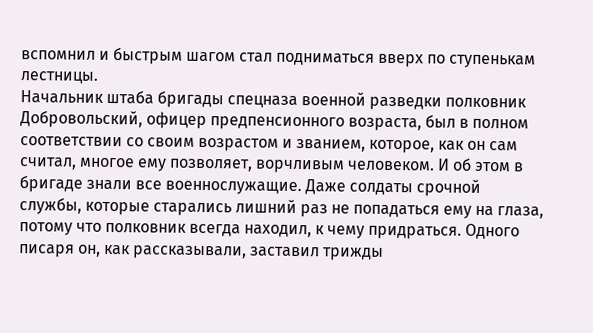вспомнил и быстрым шагом стал подниматься вверх по ступенькам лестницы.
Начальник штаба бригады спецназа военной разведки полковник Добровольский, офицер предпенсионного возраста, был в полном соответствии со своим возрастом и званием, которое, как он сам считал, многое ему позволяет, ворчливым человеком. И об этом в бригаде знали все военнослужащие. Даже солдаты срочной службы, которые старались лишний раз не попадаться ему на глаза, потому что полковник всегда находил, к чему придраться. Одного писаря он, как рассказывали, заставил трижды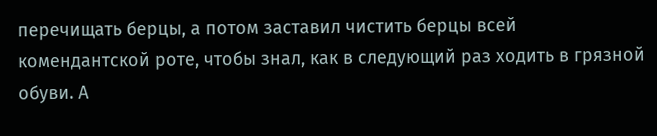перечищать берцы, а потом заставил чистить берцы всей комендантской роте, чтобы знал, как в следующий раз ходить в грязной обуви. А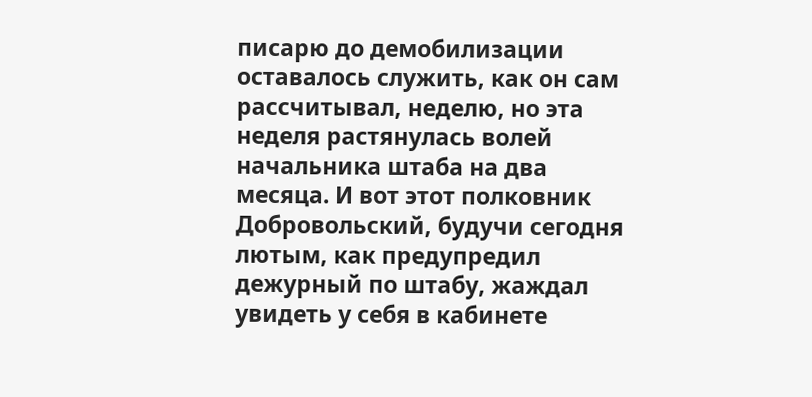писарю до демобилизации оставалось служить, как он сам рассчитывал, неделю, но эта неделя растянулась волей начальника штаба на два месяца. И вот этот полковник Добровольский, будучи сегодня лютым, как предупредил дежурный по штабу, жаждал увидеть у себя в кабинете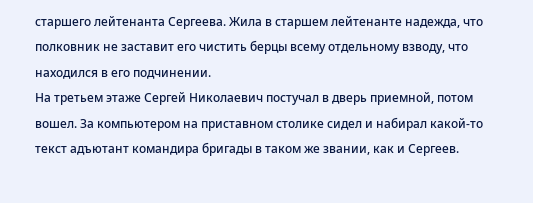старшего лейтенанта Сергеева. Жила в старшем лейтенанте надежда, что полковник не заставит его чистить берцы всему отдельному взводу, что находился в его подчинении.
На третьем этаже Сергей Николаевич постучал в дверь приемной, потом вошел. За компьютером на приставном столике сидел и набирал какой-то текст адъютант командира бригады в таком же звании, как и Сергеев.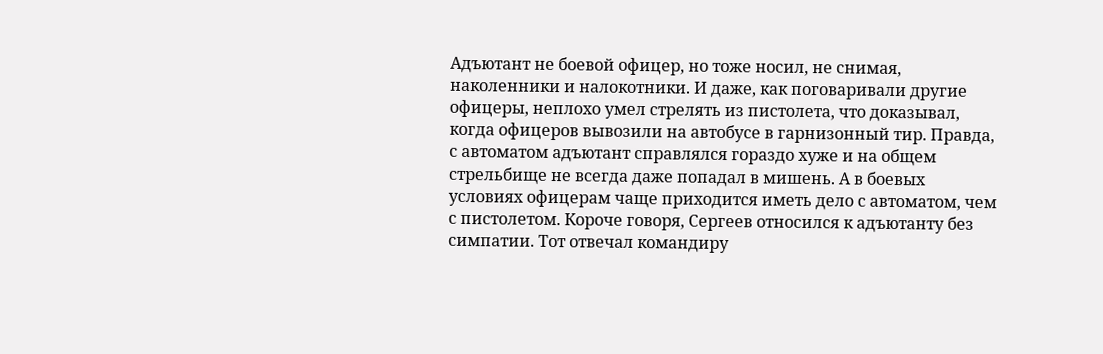Адъютант не боевой офицер, но тоже носил, не снимая, наколенники и налокотники. И даже, как поговаривали другие офицеры, неплохо умел стрелять из пистолета, что доказывал, когда офицеров вывозили на автобусе в гарнизонный тир. Правда, с автоматом адъютант справлялся гораздо хуже и на общем стрельбище не всегда даже попадал в мишень. А в боевых условиях офицерам чаще приходится иметь дело с автоматом, чем с пистолетом. Короче говоря, Сергеев относился к адъютанту без симпатии. Тот отвечал командиру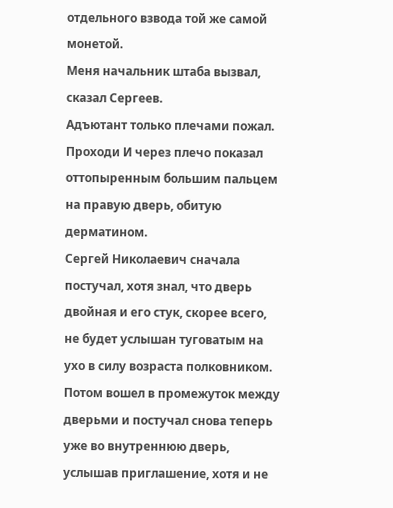отдельного взвода той же самой монетой.
Меня начальник штаба вызвал, сказал Сергеев.
Адъютант только плечами пожал.
Проходи И через плечо показал оттопыренным большим пальцем на правую дверь, обитую дерматином.
Сергей Николаевич сначала постучал, хотя знал, что дверь двойная и его стук, скорее всего, не будет услышан туговатым на ухо в силу возраста полковником. Потом вошел в промежуток между дверьми и постучал снова теперь уже во внутреннюю дверь, услышав приглашение, хотя и не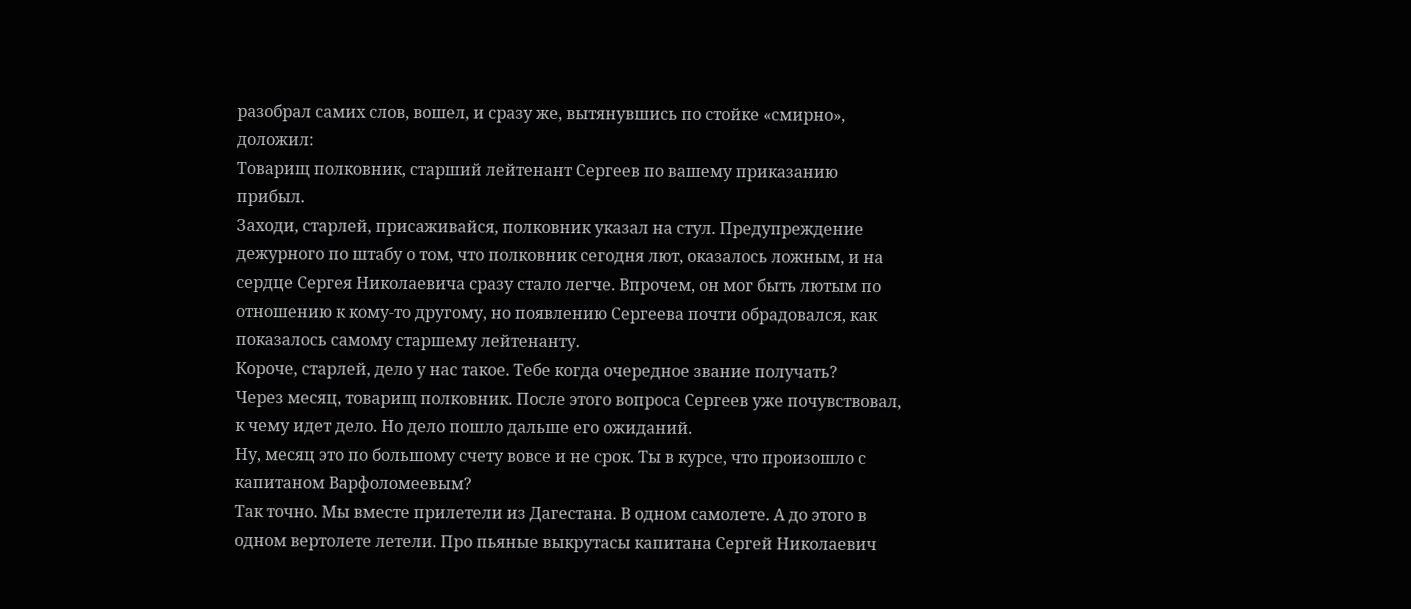разобрал самих слов, вошел, и сразу же, вытянувшись по стойке «смирно», доложил:
Товарищ полковник, старший лейтенант Сергеев по вашему приказанию прибыл.
Заходи, старлей, присаживайся, полковник указал на стул. Предупреждение дежурного по штабу о том, что полковник сегодня лют, оказалось ложным, и на сердце Сергея Николаевича сразу стало легче. Впрочем, он мог быть лютым по отношению к кому-то другому, но появлению Сергеева почти обрадовался, как показалось самому старшему лейтенанту.
Короче, старлей, дело у нас такое. Тебе когда очередное звание получать?
Через месяц, товарищ полковник. После этого вопроса Сергеев уже почувствовал, к чему идет дело. Но дело пошло дальше его ожиданий.
Ну, месяц это по большому счету вовсе и не срок. Ты в курсе, что произошло с капитаном Варфоломеевым?
Так точно. Мы вместе прилетели из Дагестана. В одном самолете. А до этого в одном вертолете летели. Про пьяные выкрутасы капитана Сергей Николаевич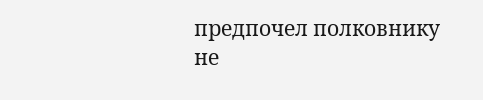предпочел полковнику не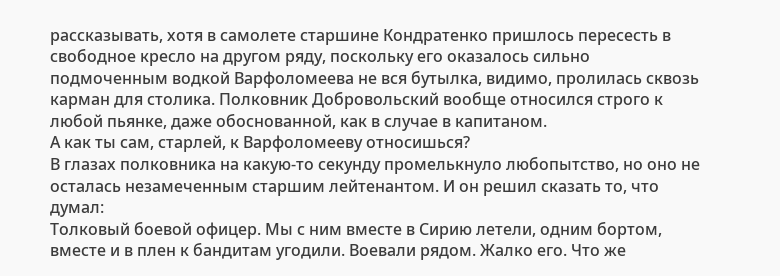рассказывать, хотя в самолете старшине Кондратенко пришлось пересесть в свободное кресло на другом ряду, поскольку его оказалось сильно подмоченным водкой Варфоломеева не вся бутылка, видимо, пролилась сквозь карман для столика. Полковник Добровольский вообще относился строго к любой пьянке, даже обоснованной, как в случае в капитаном.
А как ты сам, старлей, к Варфоломееву относишься?
В глазах полковника на какую-то секунду промелькнуло любопытство, но оно не осталась незамеченным старшим лейтенантом. И он решил сказать то, что думал:
Толковый боевой офицер. Мы с ним вместе в Сирию летели, одним бортом, вместе и в плен к бандитам угодили. Воевали рядом. Жалко его. Что же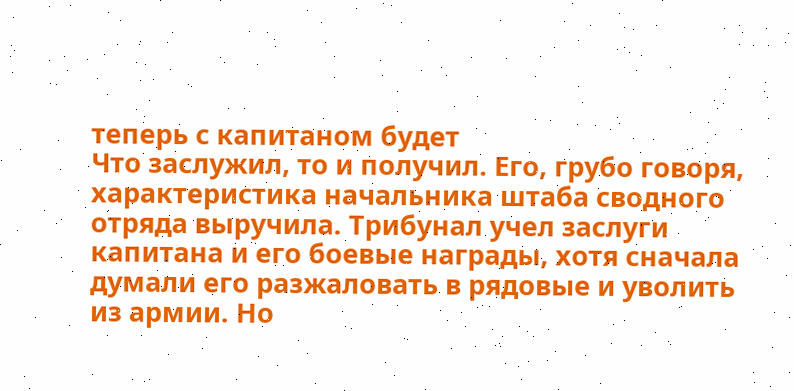теперь с капитаном будет
Что заслужил, то и получил. Его, грубо говоря, характеристика начальника штаба сводного отряда выручила. Трибунал учел заслуги капитана и его боевые награды, хотя сначала думали его разжаловать в рядовые и уволить из армии. Но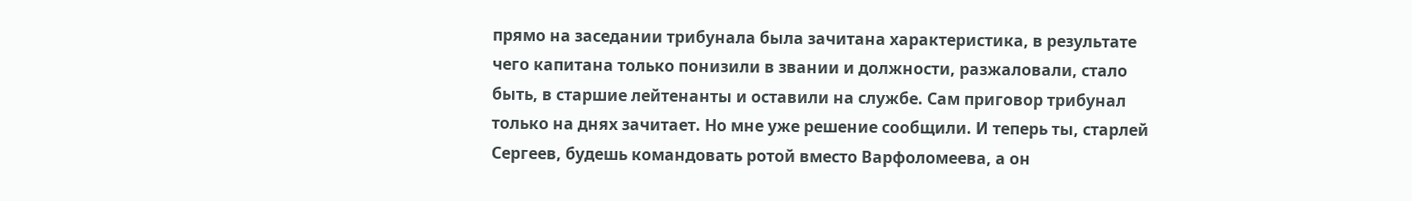прямо на заседании трибунала была зачитана характеристика, в результате чего капитана только понизили в звании и должности, разжаловали, стало быть, в старшие лейтенанты и оставили на службе. Сам приговор трибунал только на днях зачитает. Но мне уже решение сообщили. И теперь ты, старлей Сергеев, будешь командовать ротой вместо Варфоломеева, а он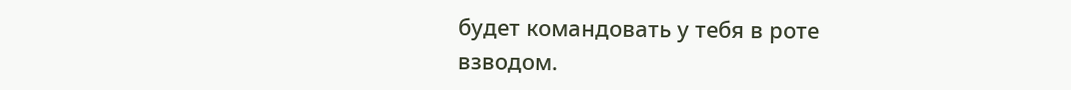будет командовать у тебя в роте взводом.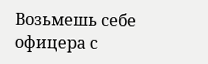Возьмешь себе офицера с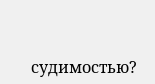судимостью?